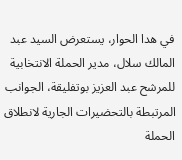في هدا الحوار، يستعرض السيد عبد المالك سلال، مدير الحملة الانتخابية للمرشح عبد العزيز بوتفليقة، الجوانب المرتبطة بالتحضيرات الجارية لانطلاق الحملة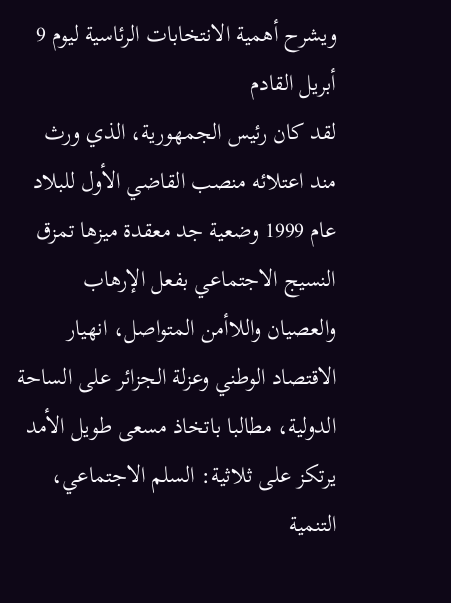ويشرح أهمية الانتخابات الرئاسية ليوم 9 أبريل القادم
لقد كان رئيس الجمهورية، الذي ورث مند اعتلائه منصب القاضي الأول للبلاد عام 1999 وضعية جد معقدة ميزها تمزق النسيج الاجتماعي بفعل الإرهاب والعصيان واللاأمن المتواصل، انهيار الاقتصاد الوطني وعزلة الجزائر على الساحة الدولية، مطالبا باتخاذ مسعى طويل الأمد يرتكز على ثلاثية: السلم الاجتماعي، التنمية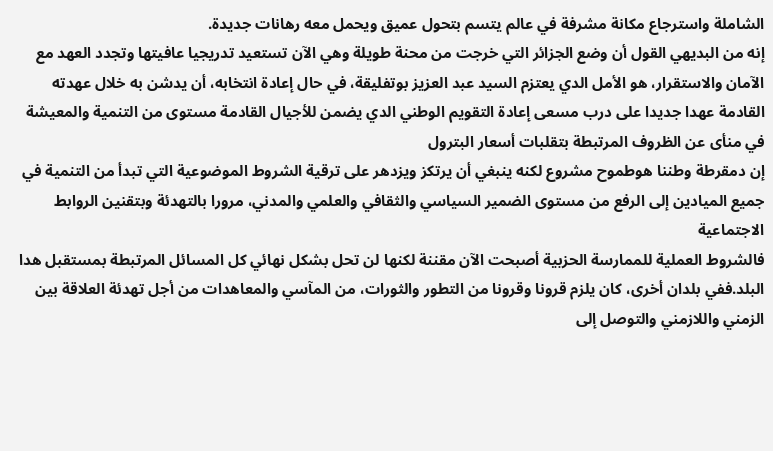الشاملة واسترجاع مكانة مشرفة في عالم يتسم بتحول عميق ويحمل معه رهانات جديدة.
إنه من البديهي القول أن وضع الجزائر التي خرجت من محنة طويلة وهي الآن تستعيد تدريجيا عافيتها وتجدد العهد مع الآمان والاستقرار، هو الأمل الدي يعتزم السيد عبد العزيز بوتفليقة، في حال إعادة انتخابه، أن يدشن به خلال عهدته القادمة عهدا جديدا على درب مسعى إعادة التقويم الوطني الدي يضمن للأجيال القادمة مستوى من التنمية والمعيشة في منأى عن الظروف المرتبطة بتقلبات أسعار البترول
إن دمقرطة وطننا هوطموح مشروع لكنه ينبغي أن يرتكز ويزدهر على ترقية الشروط الموضوعية التي تبدأ من التنمية في جميع الميادين إلى الرفع من مستوى الضمير السياسي والثقافي والعلمي والمدني، مرورا بالتهدئة وبتقنين الروابط الاجتماعية
فالشروط العملية للممارسة الحزبية أصبحت الآن مقننة لكنها لن تحل بشكل نهائي كل المسائل المرتبطة بمستقبل هدا البلد.ففي بلدان أخرى، كان يلزم قرونا وقرونا من التطور والثورات، من المآسي والمعاهدات من أجل تهدئة العلاقة بين الزمني واللازمني والتوصل إلى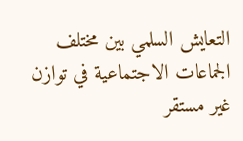التعايش السلمي بين مختلف الجماعات الاجتماعية في توازن غير مستقر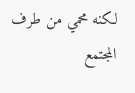لكنه محمي من طرف المجتمع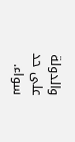والدولة على حد سواء.